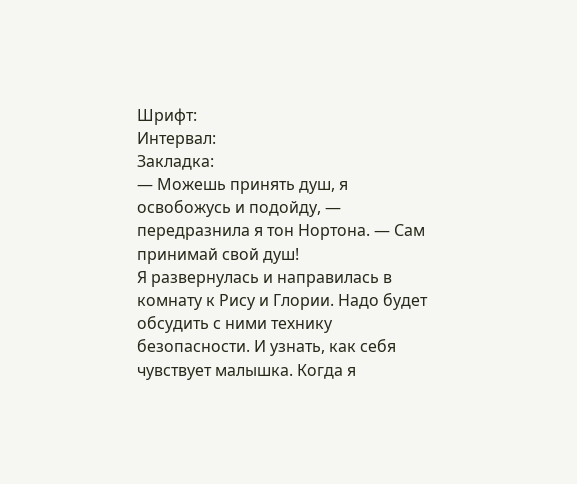Шрифт:
Интервал:
Закладка:
— Можешь принять душ, я освобожусь и подойду, — передразнила я тон Нортона. — Сам принимай свой душ!
Я развернулась и направилась в комнату к Рису и Глории. Надо будет обсудить с ними технику безопасности. И узнать, как себя чувствует малышка. Когда я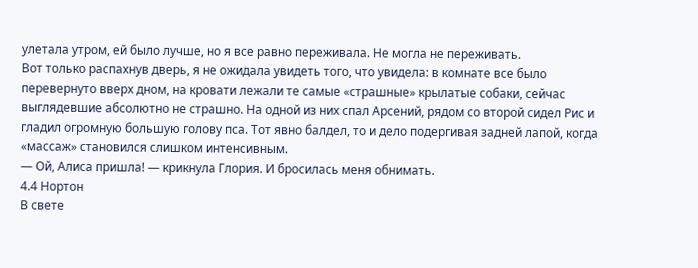улетала утром, ей было лучше, но я все равно переживала. Не могла не переживать.
Вот только распахнув дверь, я не ожидала увидеть того, что увидела: в комнате все было перевернуто вверх дном, на кровати лежали те самые «страшные» крылатые собаки, сейчас выглядевшие абсолютно не страшно. На одной из них спал Арсений, рядом со второй сидел Рис и гладил огромную большую голову пса. Тот явно балдел, то и дело подергивая задней лапой, когда «массаж» становился слишком интенсивным.
— Ой, Алиса пришла! — крикнула Глория. И бросилась меня обнимать.
4.4 Нортон
В свете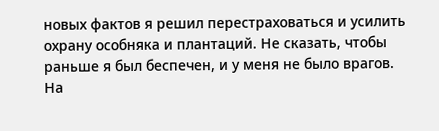новых фактов я решил перестраховаться и усилить охрану особняка и плантаций. Не сказать, чтобы раньше я был беспечен, и у меня не было врагов. На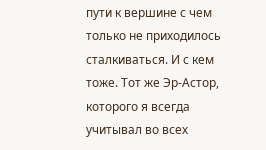пути к вершине с чем только не приходилось сталкиваться. И с кем тоже. Тот же Эр-Астор, которого я всегда учитывал во всех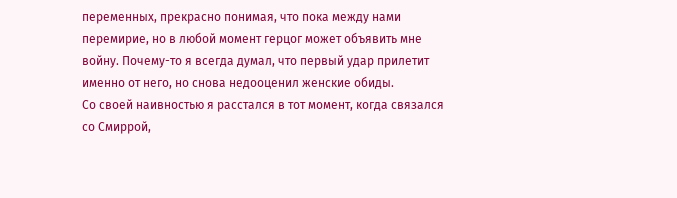переменных, прекрасно понимая, что пока между нами перемирие, но в любой момент герцог может объявить мне войну. Почему-то я всегда думал, что первый удар прилетит именно от него, но снова недооценил женские обиды.
Со своей наивностью я расстался в тот момент, когда связался со Смиррой,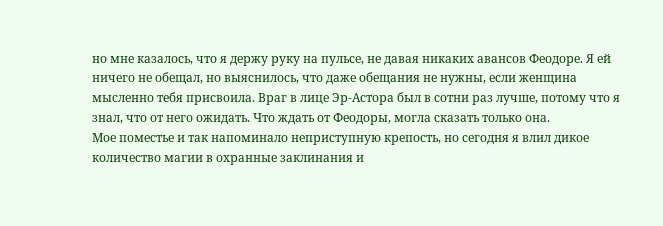но мне казалось, что я держу руку на пульсе, не давая никаких авансов Феодоре. Я ей ничего не обещал, но выяснилось, что даже обещания не нужны, если женщина мысленно тебя присвоила. Враг в лице Эр-Астора был в сотни раз лучше, потому что я знал, что от него ожидать. Что ждать от Феодоры, могла сказать только она.
Мое поместье и так напоминало неприступную крепость, но сегодня я влил дикое количество магии в охранные заклинания и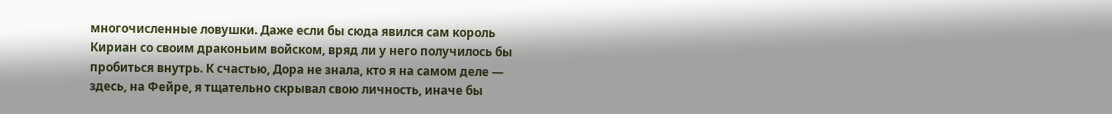многочисленные ловушки. Даже если бы сюда явился сам король Кириан со своим драконьим войском, вряд ли у него получилось бы пробиться внутрь. К счастью, Дора не знала, кто я на самом деле — здесь, на Фейре, я тщательно скрывал свою личность, иначе бы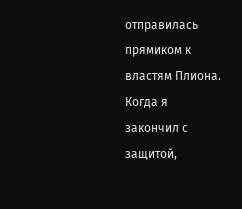отправилась прямиком к властям Плиона.
Когда я закончил с защитой,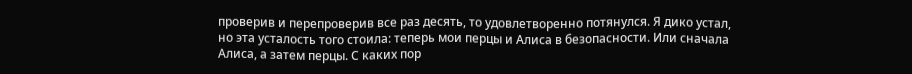проверив и перепроверив все раз десять, то удовлетворенно потянулся. Я дико устал, но эта усталость того стоила: теперь мои перцы и Алиса в безопасности. Или сначала Алиса, а затем перцы. С каких пор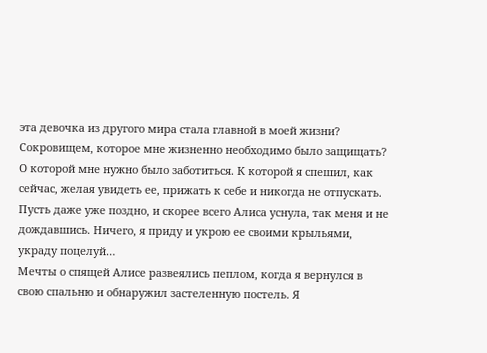эта девочка из другого мира стала главной в моей жизни? Сокровищем, которое мне жизненно необходимо было защищать? О которой мне нужно было заботиться. К которой я спешил, как сейчас, желая увидеть ее, прижать к себе и никогда не отпускать. Пусть даже уже поздно, и скорее всего Алиса уснула, так меня и не дождавшись. Ничего, я приду и укрою ее своими крыльями, украду поцелуй…
Мечты о спящей Алисе развеялись пеплом, когда я вернулся в свою спальню и обнаружил застеленную постель. Я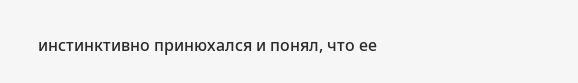инстинктивно принюхался и понял, что ее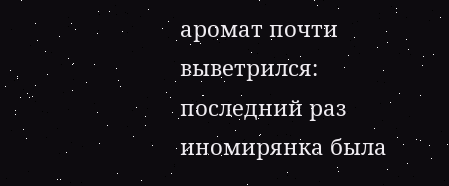аромат почти выветрился: последний раз иномирянка была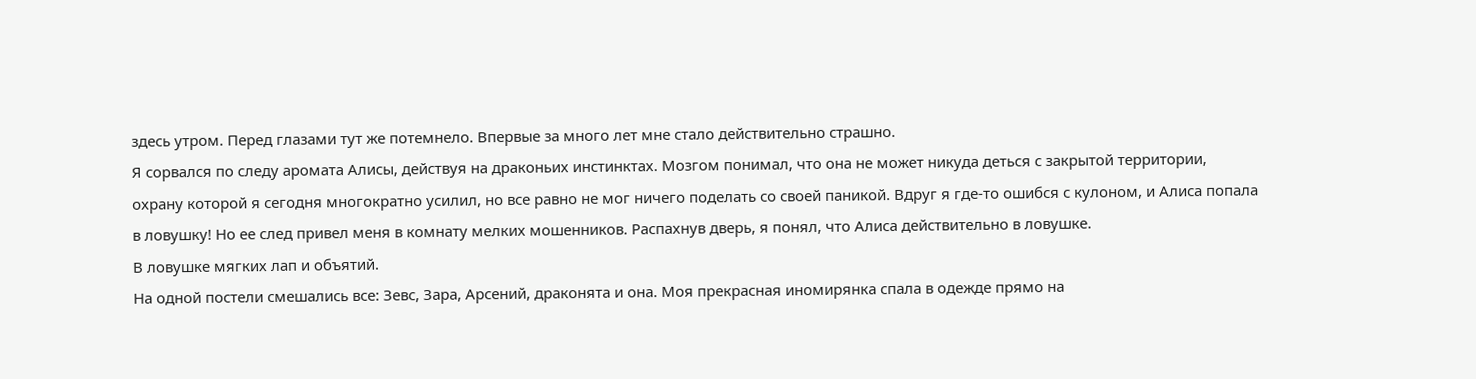здесь утром. Перед глазами тут же потемнело. Впервые за много лет мне стало действительно страшно.
Я сорвался по следу аромата Алисы, действуя на драконьих инстинктах. Мозгом понимал, что она не может никуда деться с закрытой территории, охрану которой я сегодня многократно усилил, но все равно не мог ничего поделать со своей паникой. Вдруг я где-то ошибся с кулоном, и Алиса попала в ловушку! Но ее след привел меня в комнату мелких мошенников. Распахнув дверь, я понял, что Алиса действительно в ловушке.
В ловушке мягких лап и объятий.
На одной постели смешались все: Зевс, Зара, Арсений, драконята и она. Моя прекрасная иномирянка спала в одежде прямо на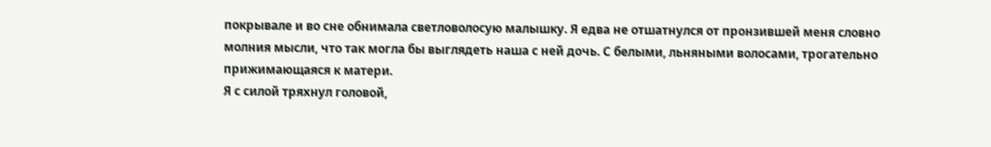покрывале и во сне обнимала светловолосую малышку. Я едва не отшатнулся от пронзившей меня словно молния мысли, что так могла бы выглядеть наша с ней дочь. С белыми, льняными волосами, трогательно прижимающаяся к матери.
Я с силой тряхнул головой,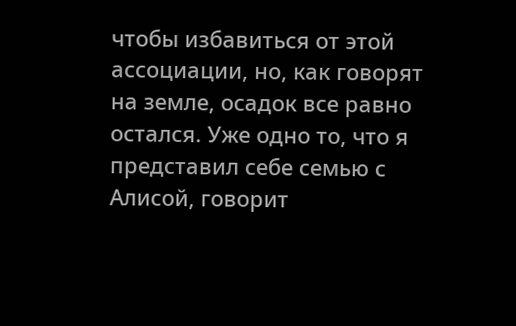чтобы избавиться от этой ассоциации, но, как говорят на земле, осадок все равно остался. Уже одно то, что я представил себе семью с Алисой, говорит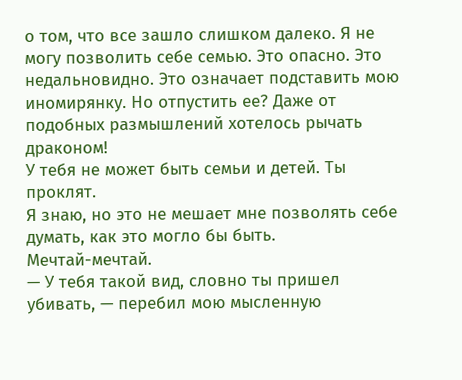о том, что все зашло слишком далеко. Я не могу позволить себе семью. Это опасно. Это недальновидно. Это означает подставить мою иномирянку. Но отпустить ее? Даже от подобных размышлений хотелось рычать драконом!
У тебя не может быть семьи и детей. Ты проклят.
Я знаю, но это не мешает мне позволять себе думать, как это могло бы быть.
Мечтай-мечтай.
— У тебя такой вид, словно ты пришел убивать, — перебил мою мысленную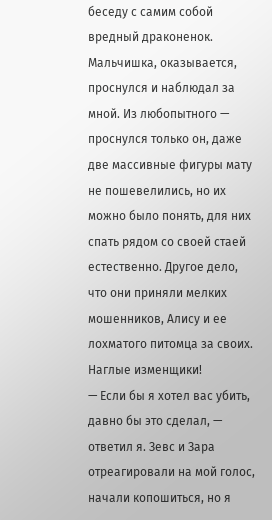беседу с самим собой вредный драконенок.
Мальчишка, оказывается, проснулся и наблюдал за мной. Из любопытного — проснулся только он, даже две массивные фигуры мату не пошевелились, но их можно было понять, для них спать рядом со своей стаей естественно. Другое дело, что они приняли мелких мошенников, Алису и ее лохматого питомца за своих. Наглые изменщики!
— Если бы я хотел вас убить, давно бы это сделал, — ответил я. Зевс и Зара отреагировали на мой голос, начали копошиться, но я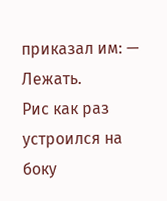приказал им: — Лежать.
Рис как раз устроился на боку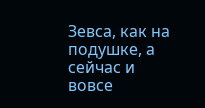Зевса, как на подушке, а сейчас и вовсе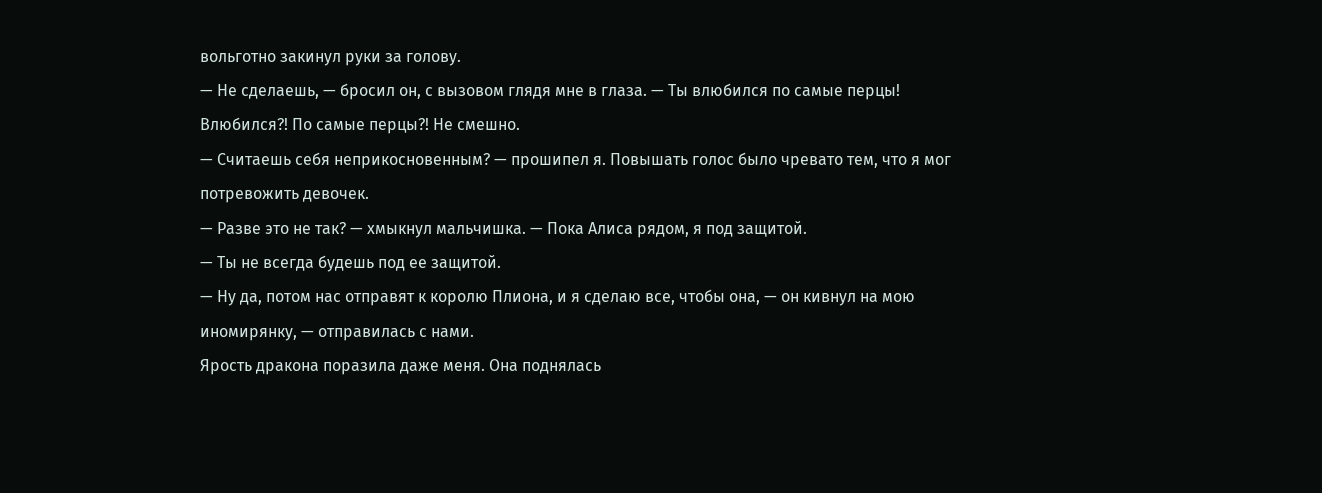вольготно закинул руки за голову.
— Не сделаешь, — бросил он, с вызовом глядя мне в глаза. — Ты влюбился по самые перцы!
Влюбился?! По самые перцы?! Не смешно.
— Считаешь себя неприкосновенным? — прошипел я. Повышать голос было чревато тем, что я мог потревожить девочек.
— Разве это не так? — хмыкнул мальчишка. — Пока Алиса рядом, я под защитой.
— Ты не всегда будешь под ее защитой.
— Ну да, потом нас отправят к королю Плиона, и я сделаю все, чтобы она, — он кивнул на мою иномирянку, — отправилась с нами.
Ярость дракона поразила даже меня. Она поднялась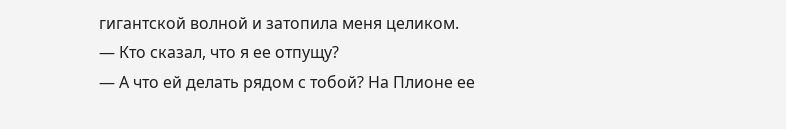гигантской волной и затопила меня целиком.
— Кто сказал, что я ее отпущу?
— А что ей делать рядом с тобой? На Плионе ее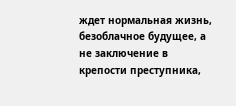ждет нормальная жизнь, безоблачное будущее, а не заключение в крепости преступника,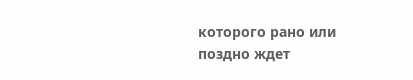которого рано или поздно ждет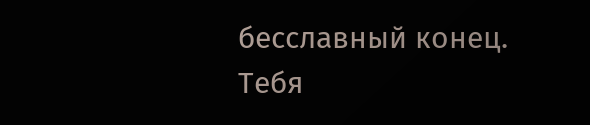бесславный конец. Тебя